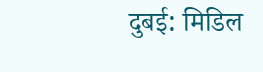दुबई: मिडिल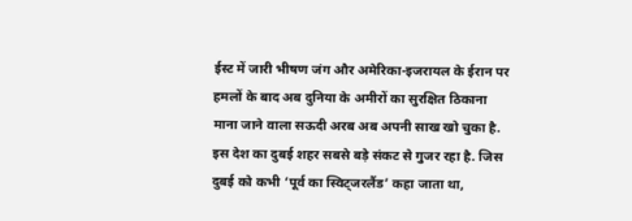ईस्ट में जारी भीषण जंग और अमेरिका-इजरायल के ईरान पर हमलों के बाद अब दुनिया के अमीरों का सुरक्षित ठिकाना माना जाने वाला सऊदी अरब अब अपनी साख खो चुका है. इस देश का दुबई शहर सबसे बड़े संकट से गुजर रहा है. जिस दुबई को कभी ‘पूर्व का स्विट्जरलैंड’ कहा जाता था,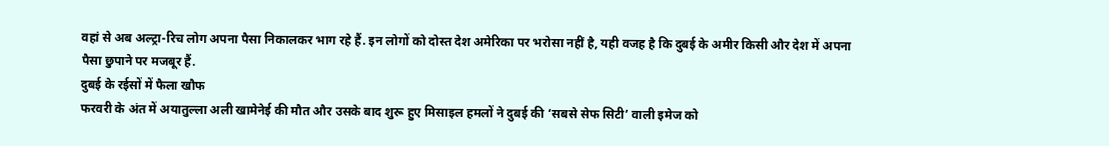वहां से अब अल्ट्रा-रिच लोग अपना पैसा निकालकर भाग रहे हैं. इन लोगों को दोस्त देश अमेरिका पर भरोसा नहीं है, यही वजह है कि दुबई के अमीर किसी और देश में अपना पैसा छुपाने पर मजबूर हैं.
दुबई के रईसों में फैला खौफ
फरवरी के अंत में अयातुल्ला अली खामेनेई की मौत और उसके बाद शुरू हुए मिसाइल हमलों ने दुबई की ‘सबसे सेफ सिटी’ वाली इमेज को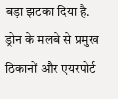बड़ा झटका दिया है. ड्रोन के मलबे से प्रमुख ठिकानों और एयरपोर्ट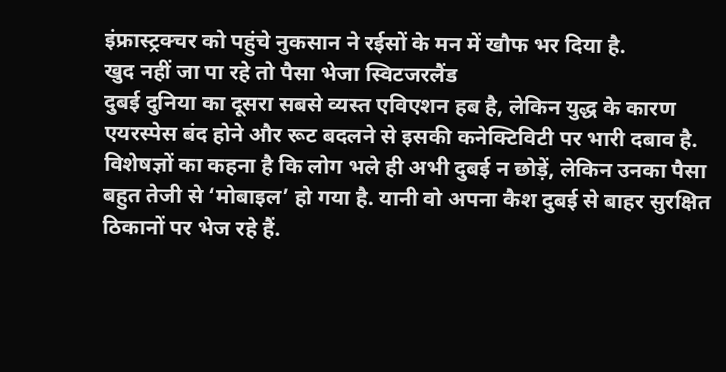इंफ्रास्ट्रक्चर को पहुंचे नुकसान ने रईसों के मन में खौफ भर दिया है.
खुद नहीं जा पा रहे तो पैसा भेजा स्विटजरलैंड
दुबई दुनिया का दूसरा सबसे व्यस्त एविएशन हब है, लेकिन युद्ध के कारण एयरस्पेस बंद होने और रूट बदलने से इसकी कनेक्टिविटी पर भारी दबाव है. विशेषज्ञों का कहना है कि लोग भले ही अभी दुबई न छोड़ें, लेकिन उनका पैसा बहुत तेजी से ‘मोबाइल’ हो गया है. यानी वो अपना कैश दुबई से बाहर सुरक्षित ठिकानों पर भेज रहे हैं.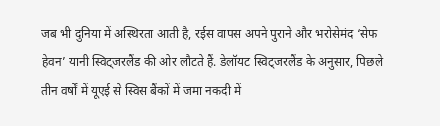जब भी दुनिया में अस्थिरता आती है, रईस वापस अपने पुराने और भरोसेमंद ‘सेफ हेवन’ यानी स्विट्जरलैंड की ओर लौटते हैं. डेलॉयट स्विट्जरलैंड के अनुसार, पिछले तीन वर्षों में यूएई से स्विस बैंकों में जमा नकदी में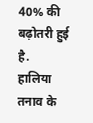40% की बढ़ोतरी हुई है.
हालिया तनाव के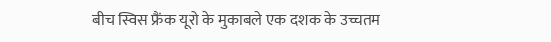बीच स्विस फ्रैंक यूरो के मुकाबले एक दशक के उच्चतम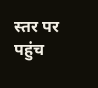स्तर पर पहुंच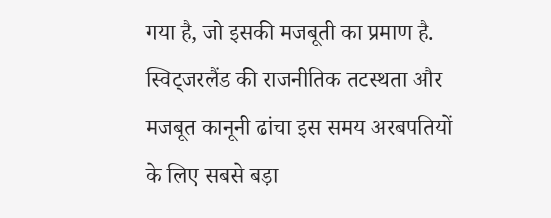गया है, जो इसकी मजबूती का प्रमाण है. स्विट्जरलैंड की राजनीतिक तटस्थता और मजबूत कानूनी ढांचा इस समय अरबपतियों के लिए सबसे बड़ा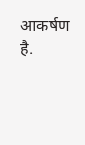आकर्षण है.